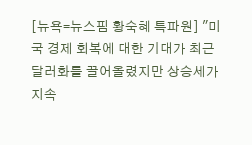[뉴욕=뉴스핌 황숙혜 특파원] "미국 경제 회복에 대한 기대가 최근 달러화를 끌어올렸지만 상승세가 지속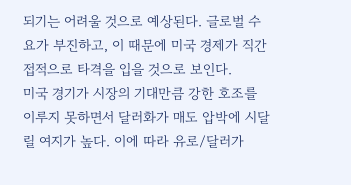되기는 어려울 것으로 예상된다. 글로벌 수요가 부진하고, 이 때문에 미국 경제가 직간접적으로 타격을 입을 것으로 보인다.
미국 경기가 시장의 기대만큼 강한 호조를 이루지 못하면서 달러화가 매도 압박에 시달릴 여지가 높다. 이에 따라 유로/달러가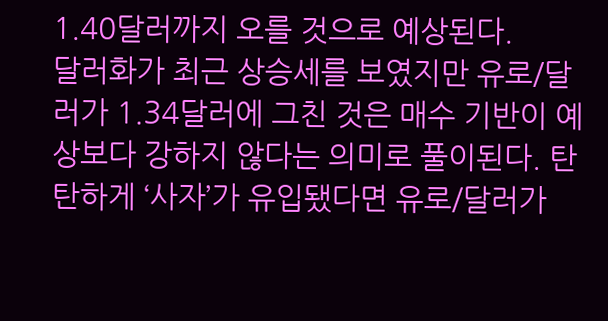1.40달러까지 오를 것으로 예상된다.
달러화가 최근 상승세를 보였지만 유로/달러가 1.34달러에 그친 것은 매수 기반이 예상보다 강하지 않다는 의미로 풀이된다. 탄탄하게 ‘사자’가 유입됐다면 유로/달러가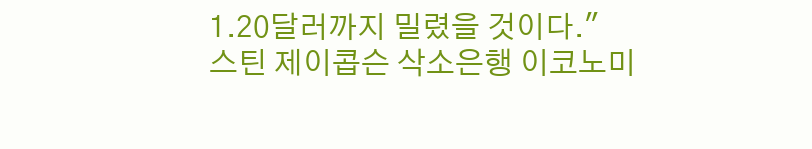1.20달러까지 밀렸을 것이다."
스틴 제이콥슨 삭소은행 이코노미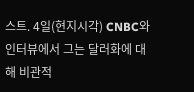스트. 4일(현지시각) CNBC와 인터뷰에서 그는 달러화에 대해 비관적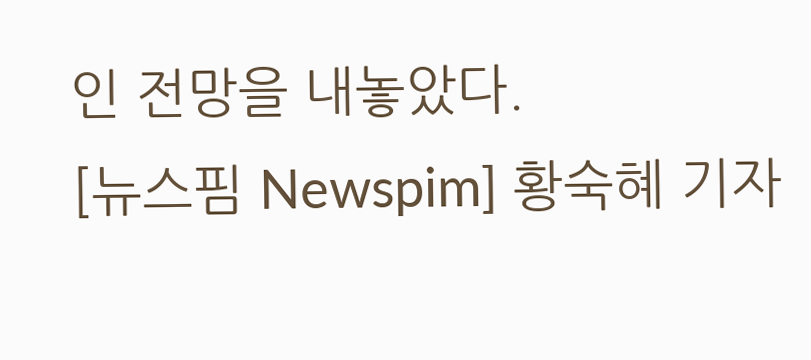인 전망을 내놓았다.
[뉴스핌 Newspim] 황숙혜 기자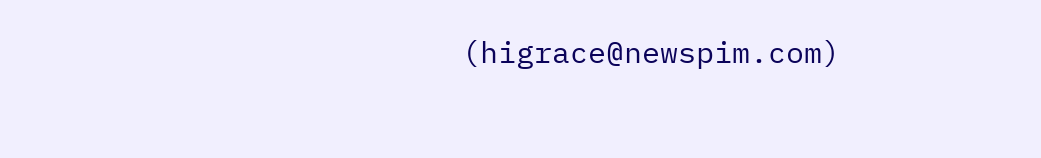(higrace@newspim.com)